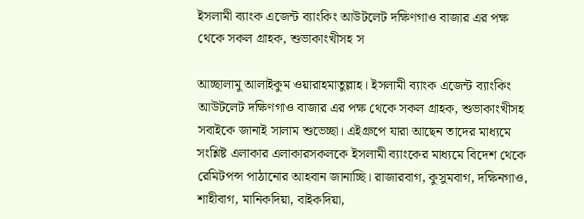ইসলামী ব্যাংক এজেন্ট ব্যাংকিং আউটলেট দক্ষিণগাও বাজার এর পক্ষ থেকে সকল গ্রাহক, শুভাকাংখীসহ স

আচ্ছালামু আলাইকুম ওয়ারাহমাতুল্লাহ। ইসলামী ব্যাংক এজেন্ট ব্যাংকিং আউটলেট দক্ষিণগাও বাজার এর পক্ষ থেকে সকল গ্রাহক, শুভাকাংখীসহ সবাইকে জানাই সালাম শুভেচ্ছা। এইগ্রুপে যারা আছেন তাদের মাধ্যমে সংশ্লিষ্ট এলাকার এলাকারসকলকে ইসলামী ব্যাংকের মাধ্যমে বিদেশ থেকে রেমিটপন্স পাঠানোর আহবান জানাচ্ছি। রাজারবাগ, কুসুমবাগ, দক্ষিনগাও, শাহীবাগ, মানিকদিয়া, বাইকদিয়া,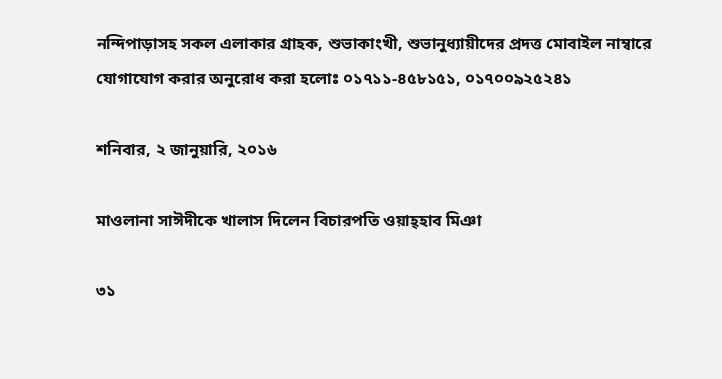নন্দিপাড়াসহ সকল এলাকার গ্রাহক, শুভাকাংখী, শুভানুধ্যায়ীদের প্রদত্ত মোবাইল নাম্বারে যোগাযোগ করার অনুরোধ করা হলোঃ ০১৭১১-৪৫৮১৫১, ০১৭০০৯২৫২৪১

শনিবার, ২ জানুয়ারি, ২০১৬

মাওলানা সাঈদীকে খালাস দিলেন বিচারপতি ওয়াহ্হাব মিঞা

৩১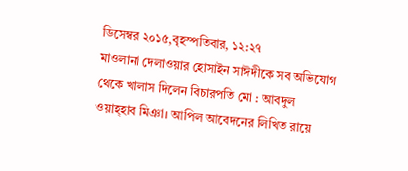ডিসেম্বর ২০১৫,বৃহস্পতিবার, ১২:২৭
মাওলানা দেলাওয়ার হোসাইন সাঈদীকে সব অভিযোগ থেকে খালাস দিলেন বিচারপতি মো : আবদুল ওয়াহ্হাব মিঞা। আপিল আবেদনের লিখিত রায়ে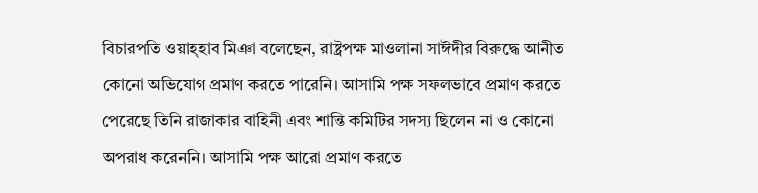বিচারপতি ওয়াহ্হাব মিঞা বলেছেন, রাষ্ট্রপক্ষ মাওলানা সাঈদীর বিরুদ্ধে আনীত কোনো অভিযোগ প্রমাণ করতে পারেনি। আসামি পক্ষ সফলভাবে প্রমাণ করতে পেরেছে তিনি রাজাকার বাহিনী এবং শান্তি কমিটির সদস্য ছিলেন না ও কোনো অপরাধ করেননি। আসামি পক্ষ আরো প্রমাণ করতে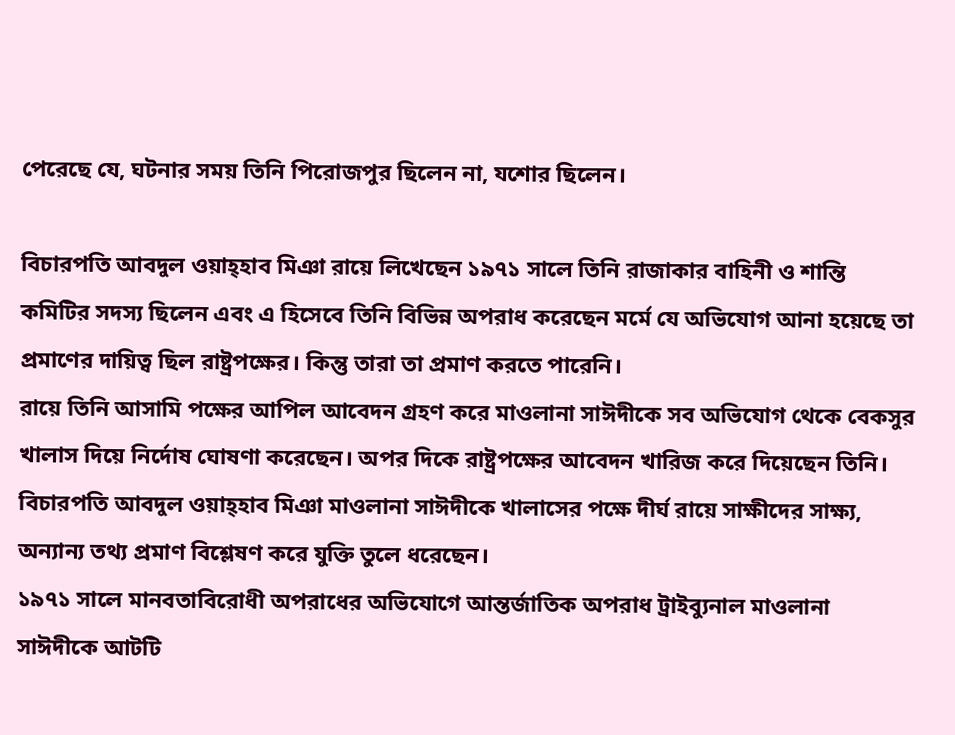পেরেছে যে, ঘটনার সময় তিনি পিরোজপুর ছিলেন না, যশোর ছিলেন।

বিচারপতি আবদুল ওয়াহ্হাব মিঞা রায়ে লিখেছেন ১৯৭১ সালে তিনি রাজাকার বাহিনী ও শান্তি কমিটির সদস্য ছিলেন এবং এ হিসেবে তিনি বিভিন্ন অপরাধ করেছেন মর্মে যে অভিযোগ আনা হয়েছে তা প্রমাণের দায়িত্ব ছিল রাষ্ট্রপক্ষের। কিন্তু তারা তা প্রমাণ করতে পারেনি।
রায়ে তিনি আসামি পক্ষের আপিল আবেদন গ্রহণ করে মাওলানা সাঈদীকে সব অভিযোগ থেকে বেকসুর খালাস দিয়ে নির্দোষ ঘোষণা করেছেন। অপর দিকে রাষ্ট্রপক্ষের আবেদন খারিজ করে দিয়েছেন তিনি। বিচারপতি আবদুল ওয়াহ্হাব মিঞা মাওলানা সাঈদীকে খালাসের পক্ষে দীর্ঘ রায়ে সাক্ষীদের সাক্ষ্য, অন্যান্য তথ্য প্রমাণ বিশ্লেষণ করে যুক্তি তুলে ধরেছেন।
১৯৭১ সালে মানবতাবিরোধী অপরাধের অভিযোগে আন্তর্জাতিক অপরাধ ট্রাইব্যুনাল মাওলানা সাঈদীকে আটটি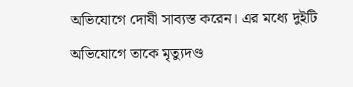অভিযোগে দোষী সাব্যস্ত করেন। এর মধ্যে দুইটি অভিযোগে তাকে মৃত্যুদণ্ড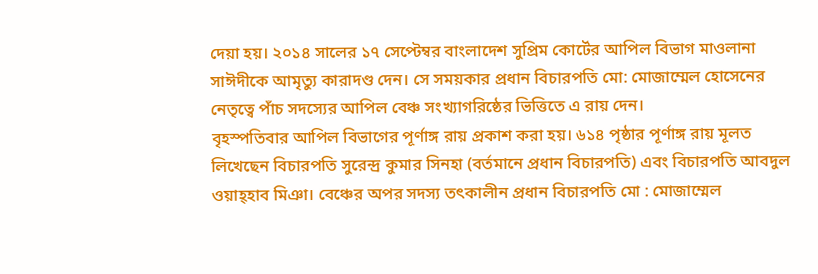দেয়া হয়। ২০১৪ সালের ১৭ সেপ্টেম্বর বাংলাদেশ সুপ্রিম কোর্টের আপিল বিভাগ মাওলানা সাঈদীকে আমৃত্যু কারাদণ্ড দেন। সে সময়কার প্রধান বিচারপতি মো: মোজাম্মেল হোসেনের নেতৃত্বে পাঁচ সদস্যের আপিল বেঞ্চ সংখ্যাগরিষ্ঠের ভিত্তিতে এ রায় দেন।
বৃহস্পতিবার আপিল বিভাগের পূর্ণাঙ্গ রায় প্রকাশ করা হয়। ৬১৪ পৃষ্ঠার পূর্ণাঙ্গ রায় মূলত লিখেছেন বিচারপতি সুরেন্দ্র কুমার সিনহা (বর্তমানে প্রধান বিচারপতি) এবং বিচারপতি আবদুল ওয়াহ্হাব মিঞা। বেঞ্চের অপর সদস্য তৎকালীন প্রধান বিচারপতি মো : মোজাম্মেল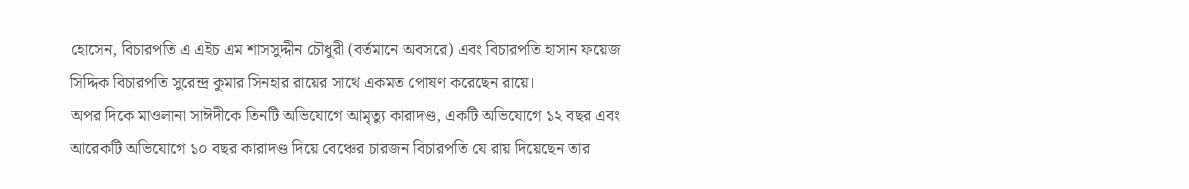হোসেন, বিচারপতি এ এইচ এম শাসসুদ্দীন চৌধুরী (বর্তমানে অবসরে) এবং বিচারপতি হাসান ফয়েজ সিদ্দিক বিচারপতি সুরেন্দ্র কুমার সিনহার রায়ের সাথে একমত পোষণ করেছেন রায়ে।
অপর দিকে মাওলানা সাঈদীকে তিনটি অভিযোগে আমৃত্যু কারাদণ্ড, একটি অভিযোগে ১২ বছর এবং আরেকটি অভিযোগে ১০ বছর কারাদণ্ড দিয়ে বেঞ্চের চারজন বিচারপতি যে রায় দিয়েছেন তার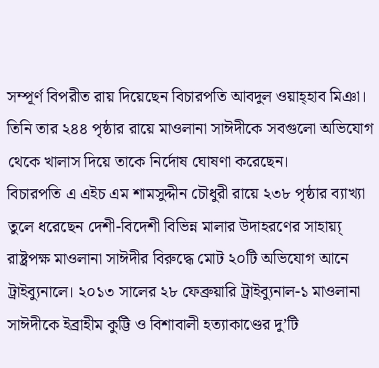সম্পূর্ণ বিপরীত রায় দিয়েছেন বিচারপতি আবদুল ওয়াহ্হাব মিঞা। তিনি তার ২৪৪ পৃষ্ঠার রায়ে মাওলানা সাঈদীকে সবগুলো অভিযোগ থেকে খালাস দিয়ে তাকে নির্দোষ ঘোষণা করেছেন।
বিচারপতি এ এইচ এম শামসুদ্দীন চৌধুরী রায়ে ২৩৮ পৃষ্ঠার ব্যাখ্যা তুলে ধরেছেন দেশী-বিদেশী বিভিন্ন মালার উদাহরণের সাহায়্য্
রাষ্ট্রপক্ষ মাওলানা সাঈদীর বিরুদ্ধে মোট ২০টি অভিযোগ আনে ট্রাইব্যুনালে। ২০১৩ সালের ২৮ ফেব্রুয়ারি ট্রাইব্যুনাল-১ মাওলানা সাঈদীকে ইব্রাহীম কুট্টি ও বিশাবালী হত্যাকাণ্ডের দু’টি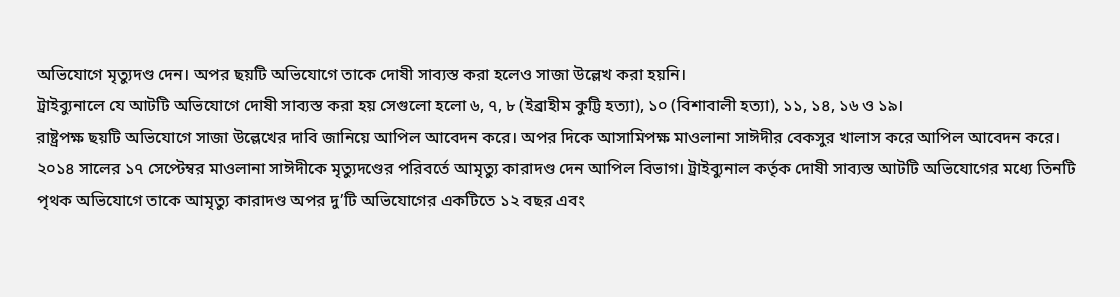অভিযোগে মৃত্যুদণ্ড দেন। অপর ছয়টি অভিযোগে তাকে দোষী সাব্যস্ত করা হলেও সাজা উল্লেখ করা হয়নি।
ট্রাইব্যুনালে যে আটটি অভিযোগে দোষী সাব্যস্ত করা হয় সেগুলো হলো ৬, ৭, ৮ (ইব্রাহীম কুট্টি হত্যা), ১০ (বিশাবালী হত্যা), ১১, ১৪, ১৬ ও ১৯।
রাষ্ট্রপক্ষ ছয়টি অভিযোগে সাজা উল্লেখের দাবি জানিয়ে আপিল আবেদন করে। অপর দিকে আসামিপক্ষ মাওলানা সাঈদীর বেকসুর খালাস করে আপিল আবেদন করে।
২০১৪ সালের ১৭ সেপ্টেম্বর মাওলানা সাঈদীকে মৃত্যুদণ্ডের পরিবর্তে আমৃত্যু কারাদণ্ড দেন আপিল বিভাগ। ট্রাইব্যুনাল কর্তৃক দোষী সাব্যস্ত আটটি অভিযোগের মধ্যে তিনটি পৃথক অভিযোগে তাকে আমৃত্যু কারাদণ্ড অপর দু’টি অভিযোগের একটিতে ১২ বছর এবং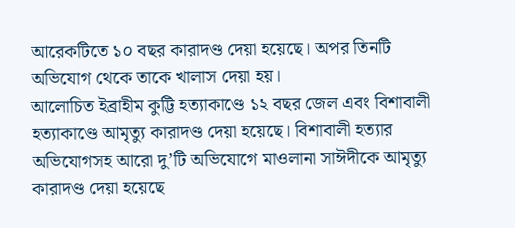আরেকটিতে ১০ বছর কারাদণ্ড দেয়া হয়েছে। অপর তিনটি অভিযোগ থেকে তাকে খালাস দেয়া হয়।
আলোচিত ইব্রাহীম কুট্টি হত্যাকাণ্ডে ১২ বছর জেল এবং বিশাবালী হত্যাকাণ্ডে আমৃত্যু কারাদণ্ড দেয়া হয়েছে। বিশাবালী হত্যার অভিযোগসহ আরো দু’টি অভিযোগে মাওলানা সাঈদীকে আমৃত্যু কারাদণ্ড দেয়া হয়েছে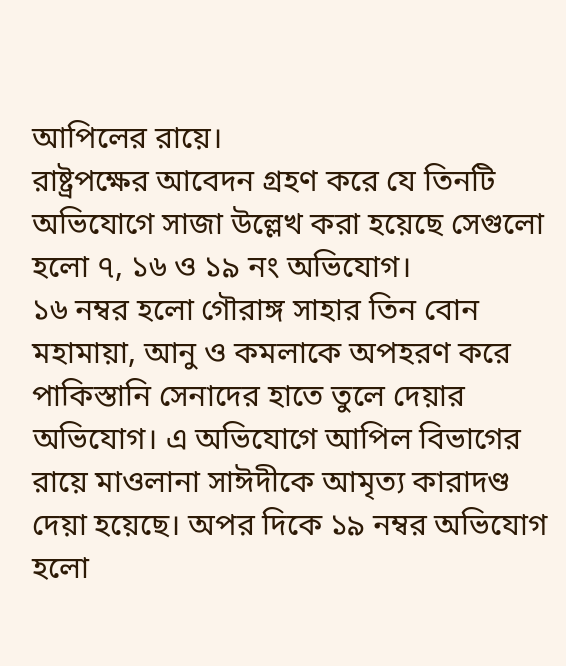আপিলের রায়ে।
রাষ্ট্রপক্ষের আবেদন গ্রহণ করে যে তিনটি অভিযোগে সাজা উল্লেখ করা হয়েছে সেগুলো হলো ৭, ১৬ ও ১৯ নং অভিযোগ।
১৬ নম্বর হলো গৌরাঙ্গ সাহার তিন বোন মহামায়া, আনু ও কমলাকে অপহরণ করে পাকিস্তানি সেনাদের হাতে তুলে দেয়ার অভিযোগ। এ অভিযোগে আপিল বিভাগের রায়ে মাওলানা সাঈদীকে আমৃত্য কারাদণ্ড দেয়া হয়েছে। অপর দিকে ১৯ নম্বর অভিযোগ হলো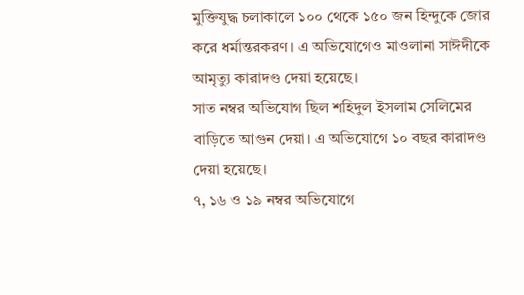মুক্তিযুদ্ধ চলাকালে ১০০ থেকে ১৫০ জন হিন্দুকে জোর করে ধর্মান্তরকরণ। এ অভিযোগেও মাওলানা সাঈদীকে আমৃত্যু কারাদণ্ড দেয়া হয়েছে।
সাত নম্বর অভিযোগ ছিল শহিদুল ইসলাম সেলিমের বাড়িতে আগুন দেয়া। এ অভিযোগে ১০ বছর কারাদণ্ড দেয়া হয়েছে।
৭, ১৬ ও ১৯ নম্বর অভিযোগে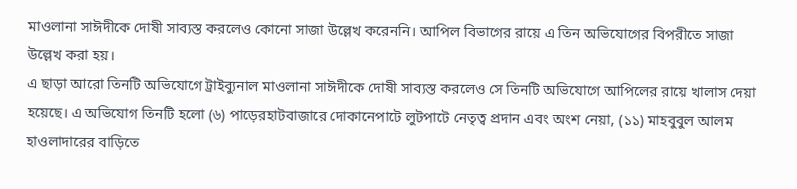মাওলানা সাঈদীকে দোষী সাব্যস্ত করলেও কোনো সাজা উল্লেখ করেননি। আপিল বিভাগের রায়ে এ তিন অভিযোগের বিপরীতে সাজা উল্লেখ করা হয়।
এ ছাড়া আরো তিনটি অভিযোগে ট্রাইব্যুনাল মাওলানা সাঈদীকে দোষী সাব্যস্ত করলেও সে তিনটি অভিযোগে আপিলের রায়ে খালাস দেয়া হয়েছে। এ অভিযোগ তিনটি হলো (৬) পাড়েরহাটবাজারে দোকানেপাটে লুটপাটে নেতৃত্ব প্রদান এবং অংশ নেয়া, (১১) মাহবুবুল আলম হাওলাদারের বাড়িতে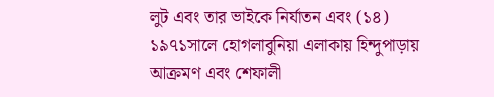লুট এবং তার ভাইকে নির্যাতন এবং (১৪) ১৯৭১সালে হোগলাবুনিয়া এলাকায় হিন্দুপাড়ায় আক্রমণ এবং শেফালী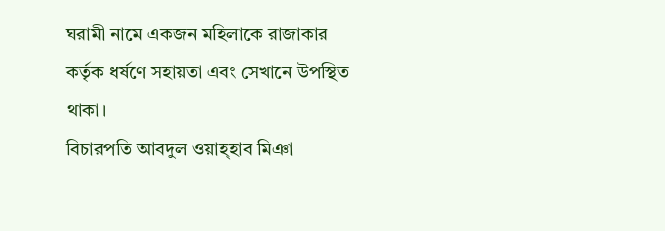ঘরামী নামে একজন মহিলাকে রাজাকার কর্তৃক ধর্ষণে সহায়তা এবং সেখানে উপস্থিত থাকা।
বিচারপতি আবদুল ওয়াহ্হাব মিঞা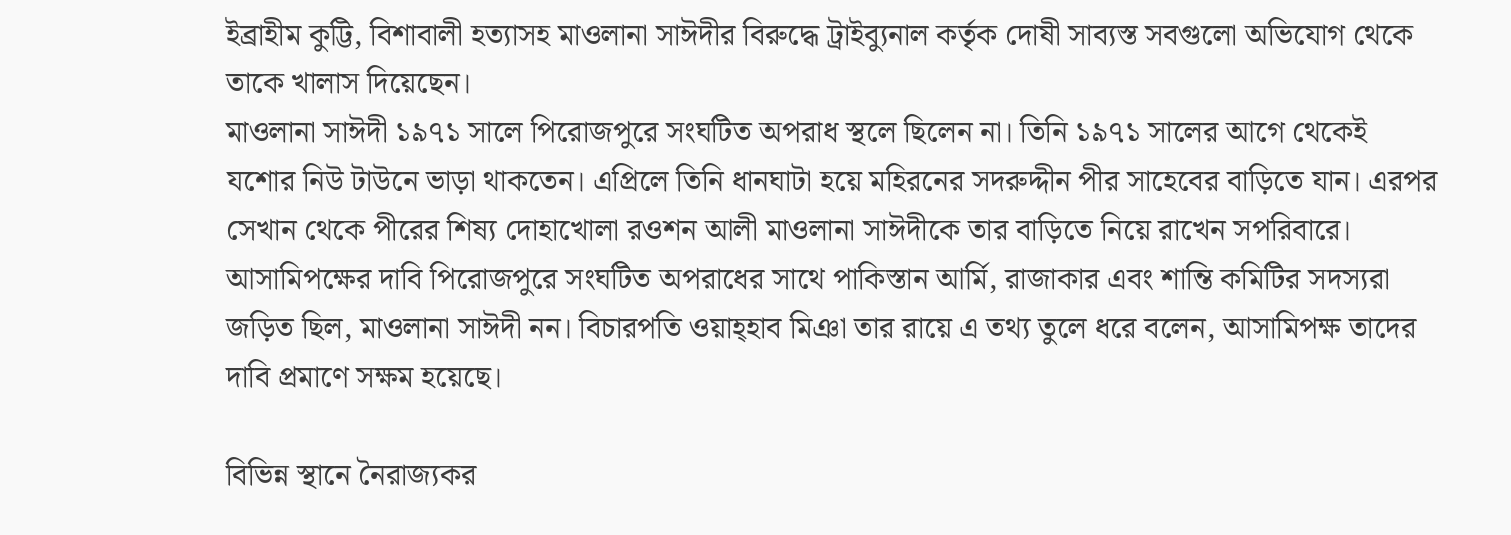ইব্রাহীম কুট্টি, বিশাবালী হত্যাসহ মাওলানা সাঈদীর বিরুদ্ধে ট্রাইব্যুনাল কর্তৃক দোষী সাব্যস্ত সবগুলো অভিযোগ থেকে তাকে খালাস দিয়েছেন।
মাওলানা সাঈদী ১৯৭১ সালে পিরোজপুরে সংঘটিত অপরাধ স্থলে ছিলেন না। তিনি ১৯৭১ সালের আগে থেকেই যশোর নিউ টাউনে ভাড়া থাকতেন। এপ্রিলে তিনি ধানঘাটা হয়ে মহিরনের সদরুদ্দীন পীর সাহেবের বাড়িতে যান। এরপর সেখান থেকে পীরের শিষ্য দোহাখোলা রওশন আলী মাওলানা সাঈদীকে তার বাড়িতে নিয়ে রাখেন সপরিবারে। আসামিপক্ষের দাবি পিরোজপুরে সংঘটিত অপরাধের সাথে পাকিস্তান আর্মি, রাজাকার এবং শান্তি কমিটির সদস্যরা জড়িত ছিল, মাওলানা সাঈদী নন। বিচারপতি ওয়াহ্হাব মিঞা তার রায়ে এ তথ্য তুলে ধরে বলেন, আসামিপক্ষ তাদের দাবি প্রমাণে সক্ষম হয়েছে।

বিভিন্ন স্থানে নৈরাজ্যকর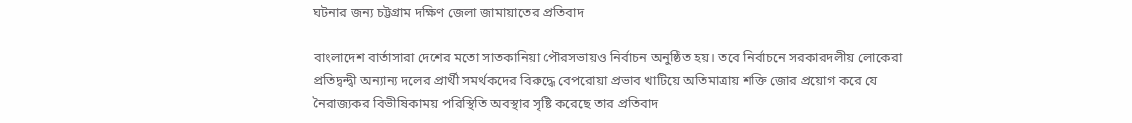ঘটনার জন্য চট্টগ্রাম দক্ষিণ জেলা জামায়াতের প্রতিবাদ

বাংলাদেশ বার্তাসারা দেশের মতো সাতকানিয়া পৌরসভায়ও নির্বাচন অনুষ্ঠিত হয়। তবে নির্বাচনে সরকারদলীয় লোকেরা প্রতিদ্বন্দ্বী অন্যান্য দলের প্রার্থী সমর্থকদের বিরুদ্ধে বেপরোয়া প্রভাব খাটিয়ে অতিমাত্রায় শক্তি জোর প্রয়োগ করে যে নৈরাজ্যকর বিভীষিকাময় পরিস্থিতি অবস্থার সৃষ্টি করেছে তার প্রতিবাদ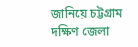জানিয়ে চট্টগ্রাম দক্ষিণ জেলা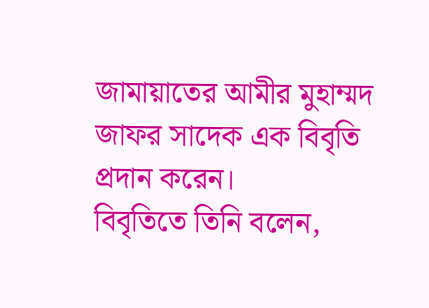জামায়াতের আমীর মুহাম্মদ জাফর সাদেক এক বিবৃতি প্রদান করেন।
বিবৃতিতে তিনি বলেন,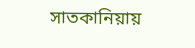সাতকানিয়ায়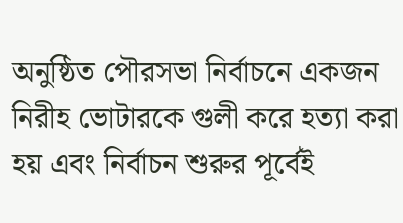অনুষ্ঠিত পৌরসভা নির্বাচনে একজন নিরীহ ভোটারকে গুলী করে হত্যা করা হয় এবং নির্বাচন শুরুর পূর্বেই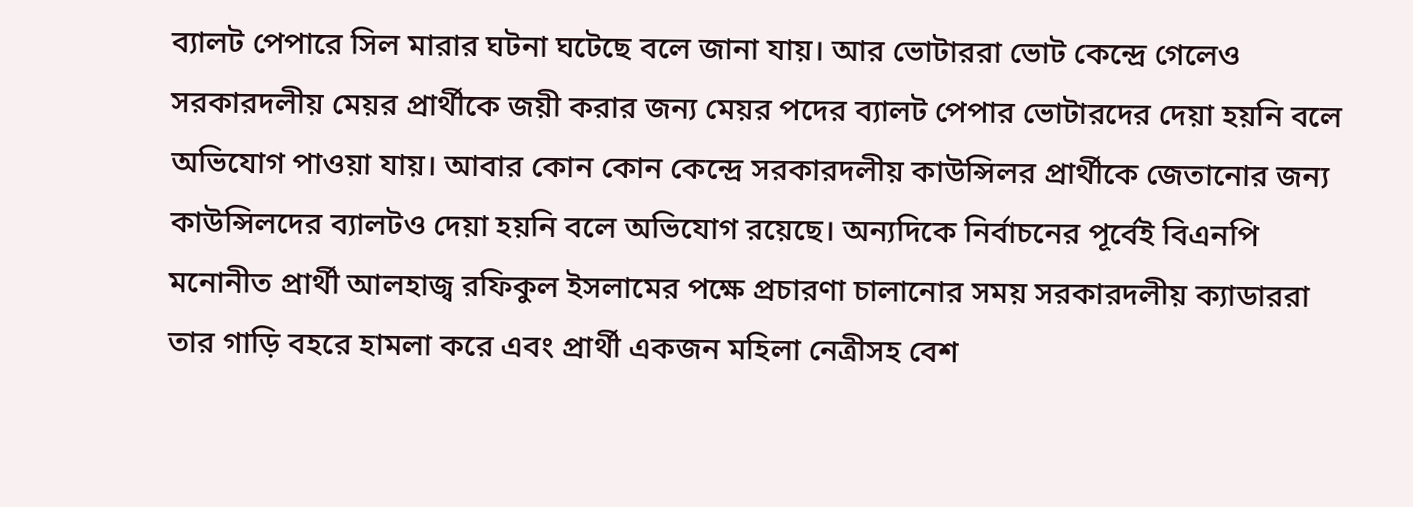ব্যালট পেপারে সিল মারার ঘটনা ঘটেছে বলে জানা যায়। আর ভোটাররা ভোট কেন্দ্রে গেলেও সরকারদলীয় মেয়র প্রার্থীকে জয়ী করার জন্য মেয়র পদের ব্যালট পেপার ভোটারদের দেয়া হয়নি বলে অভিযোগ পাওয়া যায়। আবার কোন কোন কেন্দ্রে সরকারদলীয় কাউন্সিলর প্রার্থীকে জেতানোর জন্য কাউন্সিলদের ব্যালটও দেয়া হয়নি বলে অভিযোগ রয়েছে। অন্যদিকে নির্বাচনের পূর্বেই বিএনপি মনোনীত প্রার্থী আলহাজ্ব রফিকুল ইসলামের পক্ষে প্রচারণা চালানোর সময় সরকারদলীয় ক্যাডাররা তার গাড়ি বহরে হামলা করে এবং প্রার্থী একজন মহিলা নেত্রীসহ বেশ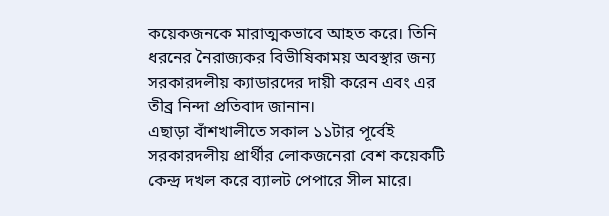কয়েকজনকে মারাত্মকভাবে আহত করে। তিনি ধরনের নৈরাজ্যকর বিভীষিকাময় অবস্থার জন্য সরকারদলীয় ক্যাডারদের দায়ী করেন এবং এর তীব্র নিন্দা প্রতিবাদ জানান।
এছাড়া বাঁশখালীতে সকাল ১১টার পূর্বেই সরকারদলীয় প্রার্থীর লোকজনেরা বেশ কয়েকটি কেন্দ্র দখল করে ব্যালট পেপারে সীল মারে।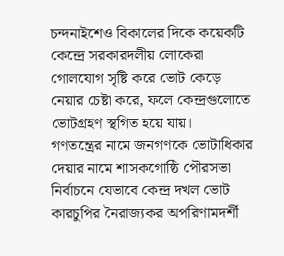চন্দনাইশেও বিকালের দিকে কয়েকটি কেন্দ্রে সরকারদলীয় লোকেরা গোলযোগ সৃষ্টি করে ভোট কেড়ে নেয়ার চেষ্টা করে, ফলে কেন্দ্রগুলোতে ভোটগ্রহণ স্থগিত হয়ে যায়।
গণতন্ত্রের নামে জনগণকে ভোটাধিকার দেয়ার নামে শাসকগোষ্ঠি পৌরসভা নির্বাচনে যেভাবে কেন্দ্র দখল ভোট কারচুপির নৈরাজ্যকর অপরিণামদর্শী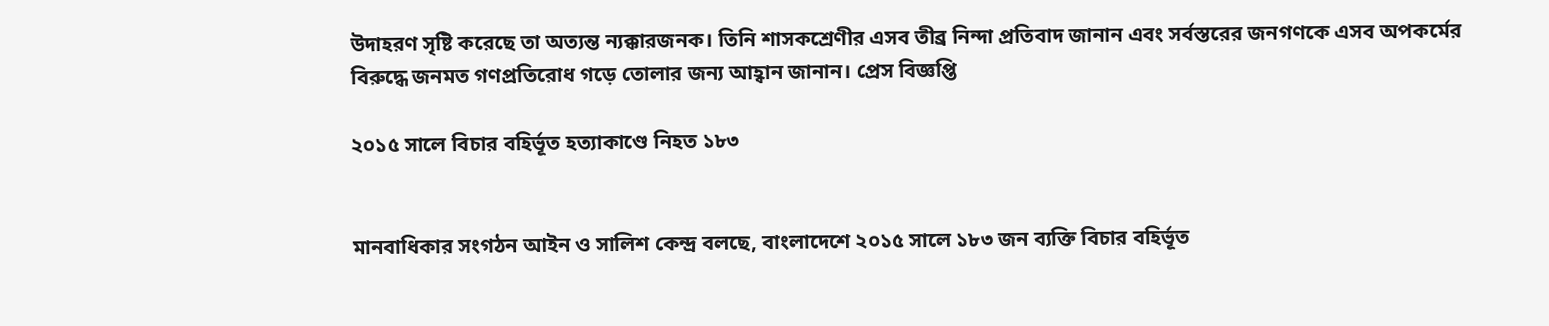উদাহরণ সৃষ্টি করেছে তা অত্যন্ত ন্যক্কারজনক। তিনি শাসকশ্রেণীর এসব তীব্র নিন্দা প্রতিবাদ জানান এবং সর্বস্তরের জনগণকে এসব অপকর্মের বিরুদ্ধে জনমত গণপ্রতিরোধ গড়ে তোলার জন্য আহ্বান জানান। প্রেস বিজ্ঞপ্তি

২০১৫ সালে বিচার বহির্ভূত হত্যাকাণ্ডে নিহত ১৮৩


মানবাধিকার সংগঠন আইন ও সালিশ কেন্দ্র বলছে, বাংলাদেশে ২০১৫ সালে ১৮৩ জন ব্যক্তি বিচার বহির্ভূত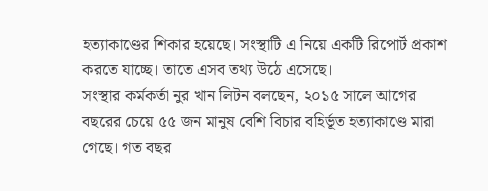হত্যাকাণ্ডের শিকার হয়েছে। সংস্থাটি এ নিয়ে একটি রিপোর্ট প্রকাশ করতে যাচ্ছে। তাতে এসব তথ্য উঠে এসেছে।
সংস্থার কর্মকর্তা নুর খান লিটন বলছেন, ২০১৫ সালে আগের বছরের চেয়ে ৫৫ জন মানুষ বেশি বিচার বহির্ভূত হত্যাকাণ্ডে মারা গেছে। গত বছর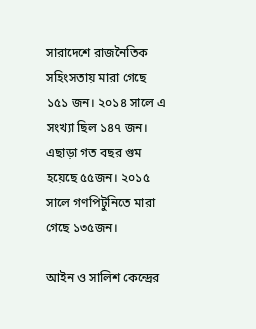সারাদেশে রাজনৈতিক সহিংসতায় মারা গেছে ১৫১ জন। ২০১৪ সালে এ সংখ্যা ছিল ১৪৭ জন। এছাড়া গত বছর গুম হয়েছে ৫৫জন। ২০১৫ সালে গণপিটুনিতে মারা গেছে ১৩৫জন।

আইন ও সালিশ কেন্দ্রের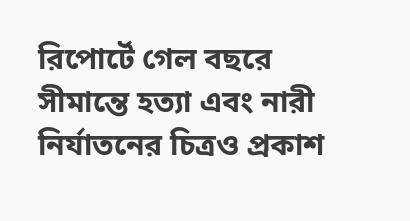রিপোর্টে গেল বছরে সীমান্তে হত্যা এবং নারী নির্যাতনের চিত্রও প্রকাশ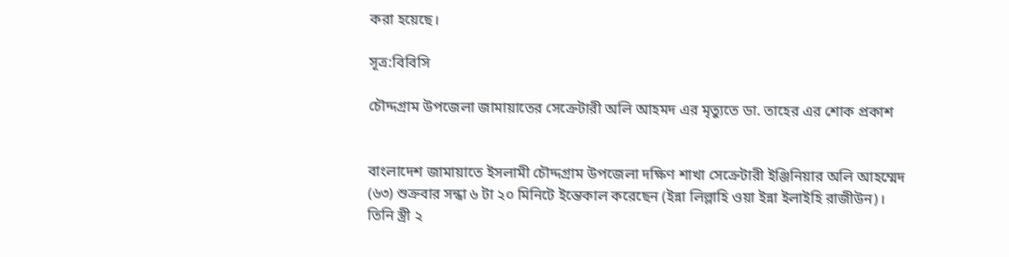করা হয়েছে।

সূত্র:বিবিসি

চৌদ্দগ্রাম উপজেলা জামায়াতের সেক্রেটারী অলি আহমদ এর মৃত্যুতে ডা. তাহের এর শোক প্রকাশ


বাংলাদেশ জামায়াতে ইসলামী চৌদ্দগ্রাম উপজেলা দক্ষিণ শাখা সেক্রেটারী ইঞ্জিনিয়ার অলি আহম্মেদ (৬৩) শুক্রবার সন্ধা ৬ টা ২০ মিনিটে ইন্তেকাল করেছেন (ইন্না লিল্লাহি ওয়া ইন্না ইলাইহি রাজীউন)। তিনি স্ত্রী ২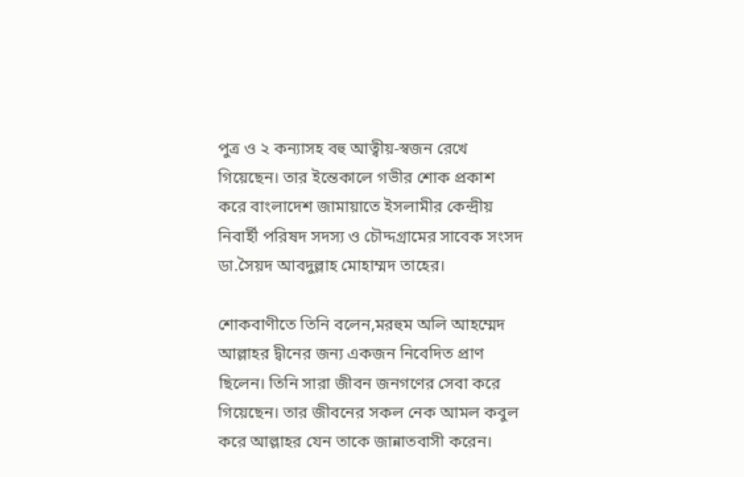পুত্র ও ২ কন্যাসহ বহু আত্বীয়-স্বজন রেখে গিয়েছেন। তার ইন্তেকালে গভীর শোক প্রকাশ করে বাংলাদেশ জামায়াতে ইসলামীর কেন্দ্রীয় নিবার্হী পরিষদ সদস্য ও চৌদ্দগ্রামের সাবেক সংসদ ডা.সৈয়দ আবদুল্লাহ মোহাম্মদ তাহের।

শোকবাণীতে তিনি বলেন,মরহুম অলি আহম্মেদ আল্লাহর দ্বীনের জন্য একজন নিবেদিত প্রাণ ছিলেন। তিনি সারা জীবন জনগণের সেবা করে গিয়েছেন। তার জীবনের সকল নেক আমল কবুল করে আল্লাহর যেন তাকে জান্নাতবাসী করেন।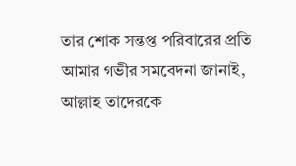তার শোক সন্তপ্ত পরিবারের প্রতি আমার গভীর সমবেদনা জানাই, আল্লাহ তাদেরকে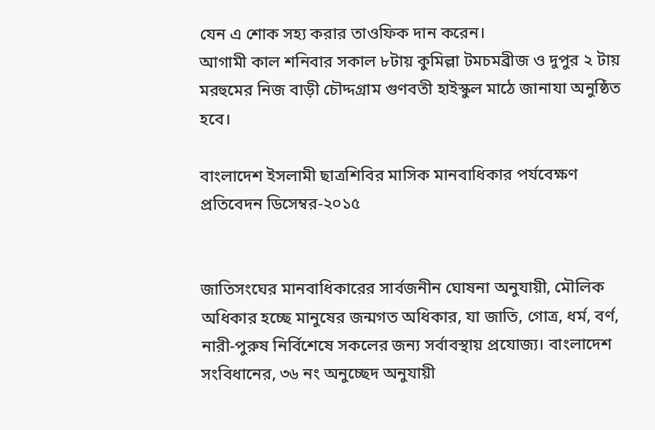যেন এ শোক সহ্য করার তাওফিক দান করেন।
আগামী কাল শনিবার সকাল ৮টায় কুমিল্লা টমচমব্রীজ ও দুপুর ২ টায় মরহুমের নিজ বাড়ী চৌদ্দগ্রাম গুণবতী হাইস্কুল মাঠে জানাযা অনুষ্ঠিত হবে।

বাংলাদেশ ইসলামী ছাত্রশিবির মাসিক মানবাধিকার পর্যবেক্ষণ প্রতিবেদন ডিসেম্বর-২০১৫


জাতিসংঘের মানবাধিকারের সার্বজনীন ঘোষনা অনুযায়ী, মৌলিক অধিকার হচ্ছে মানুষের জন্মগত অধিকার, যা জাতি, গোত্র, ধর্ম, বর্ণ, নারী-পুরুষ নির্বিশেষে সকলের জন্য সর্বাবস্থায় প্রযোজ্য। বাংলাদেশ সংবিধানের, ৩৬ নং অনুচ্ছেদ অনুযায়ী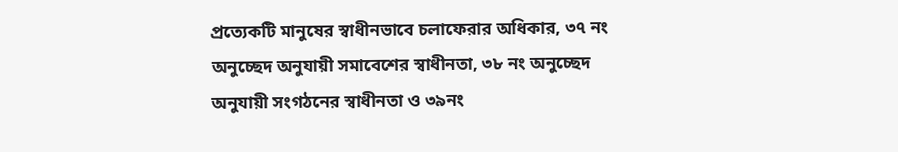প্রত্যেকটি মানুষের স্বাধীনভাবে চলাফেরার অধিকার, ৩৭ নং অনুচ্ছেদ অনুযায়ী সমাবেশের স্বাধীনতা, ৩৮ নং অনুচ্ছেদ অনুযায়ী সংগঠনের স্বাধীনতা ও ৩৯নং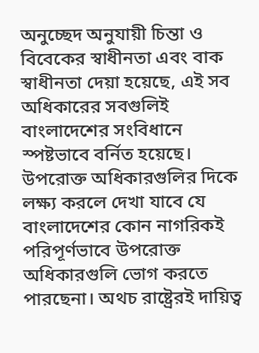অনুচ্ছেদ অনুযায়ী চিন্তা ও বিবেকের স্বাধীনতা এবং বাক স্বাধীনতা দেয়া হয়েছে, এই সব অধিকারের সবগুলিই বাংলাদেশের সংবিধানে স্পষ্টভাবে বর্নিত হয়েছে। উপরোক্ত অধিকারগুলির দিকে লক্ষ্য করলে দেখা যাবে যে বাংলাদেশের কোন নাগরিকই পরিপূর্ণভাবে উপরোক্ত অধিকারগুলি ভোগ করতে পারছেনা। অথচ রাষ্ট্রেরই দায়িত্ব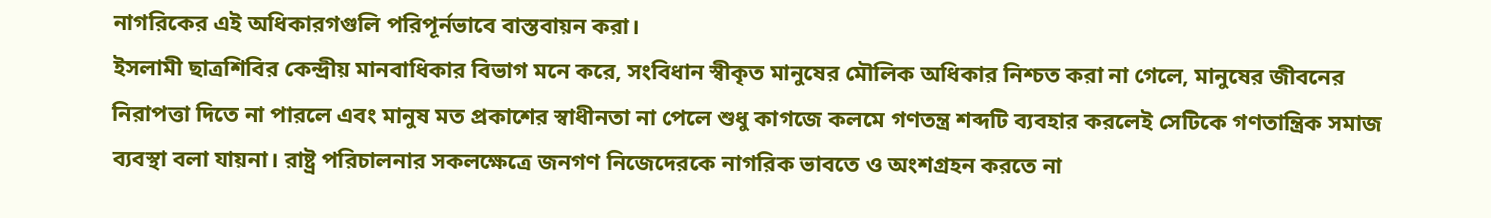নাগরিকের এই অধিকারগগুলি পরিপূর্নভাবে বাস্তবায়ন করা।
ইসলামী ছাত্রশিবির কেন্দ্রীয় মানবাধিকার বিভাগ মনে করে, সংবিধান স্বীকৃত মানুষের মৌলিক অধিকার নিশ্চত করা না গেলে, মানুষের জীবনের নিরাপত্তা দিতে না পারলে এবং মানুষ মত প্রকাশের স্বাধীনতা না পেলে শুধু কাগজে কলমে গণতন্ত্র শব্দটি ব্যবহার করলেই সেটিকে গণতান্ত্রিক সমাজ ব্যবস্থা বলা যায়না। রাষ্ট্র পরিচালনার সকলক্ষেত্রে জনগণ নিজেদেরকে নাগরিক ভাবতে ও অংশগ্রহন করতে না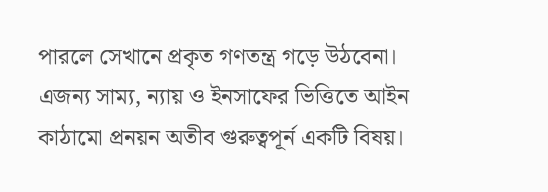পারলে সেখানে প্রকৃত গণতন্ত্র গড়ে উঠবেনা। এজন্য সাম্য, ন্যায় ও ইনসাফের ভিত্তিতে আইন কাঠামো প্রনয়ন অতীব গুরুত্বপূর্ন একটি বিষয়।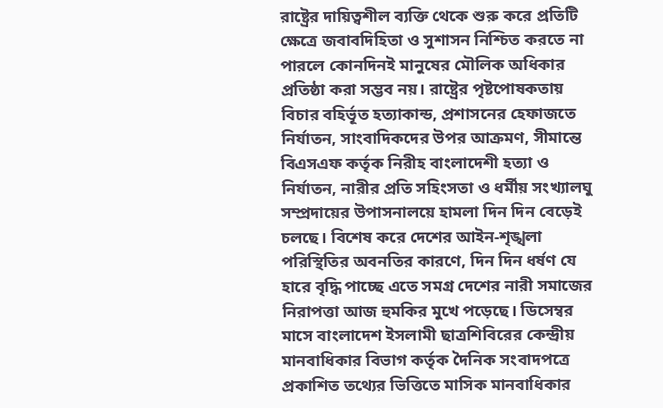রাষ্ট্রের দায়িত্বশীল ব্যক্তি থেকে শুরু করে প্রতিটি ক্ষেত্রে জবাবদিহিতা ও সুশাসন নিশ্চিত করতে না পারলে কোনদিনই মানুষের মৌলিক অধিকার প্রতিষ্ঠা করা সম্ভব নয়। রাষ্ট্রের পৃষ্টপোষকতায় বিচার বহির্ভূত হত্যাকান্ড, প্রশাসনের হেফাজতে নির্যাতন, সাংবাদিকদের উপর আক্রমণ, সীমান্তে বিএসএফ কর্তৃক নিরীহ বাংলাদেশী হত্যা ও নির্যাতন, নারীর প্রতি সহিংসতা ও ধর্মীয় সংখ্যালঘু সম্প্রদায়ের উপাসনালয়ে হামলা দিন দিন বেড়েই চলছে। বিশেষ করে দেশের আইন-শৃঙ্খলা পরিস্থিতির অবনতির কারণে, দিন দিন ধর্ষণ যে হারে বৃদ্ধি পাচ্ছে এতে সমগ্র দেশের নারী সমাজের নিরাপত্তা আজ হুমকির মুখে পড়েছে। ডিসেম্বর মাসে বাংলাদেশ ইসলামী ছাত্রশিবিরের কেন্দ্রীয় মানবাধিকার বিভাগ কর্তৃক দৈনিক সংবাদপত্রে প্রকাশিত তথ্যের ভিত্তিতে মাসিক মানবাধিকার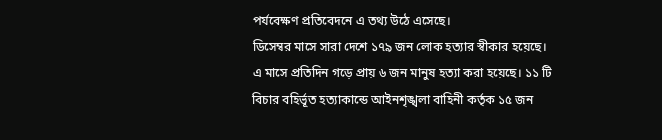পর্যবেক্ষণ প্রতিবেদনে এ তথ্য উঠে এসেছে।
ডিসেম্বর মাসে সারা দেশে ১৭৯ জন লোক হত্যার স্বীকার হয়েছে। এ মাসে প্রতিদিন গড়ে প্রায় ৬ জন মানুষ হত্যা করা হয়েছে। ১১ টি বিচার বহির্ভূত হত্যাকান্ডে আইনশৃঙ্খলা বাহিনী কর্তৃক ১৫ জন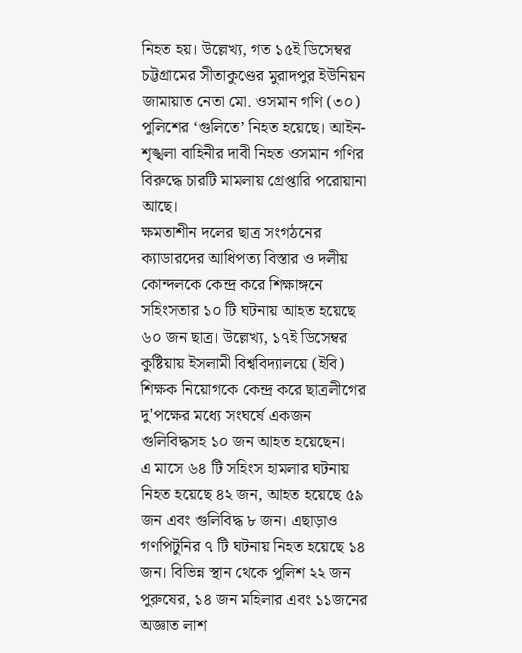নিহত হয়। উল্লেখ্য, গত ১৫ই ডিসেম্বর চট্টগ্রামের সীতাকুণ্ডের মুরাদপুর ইউনিয়ন জামায়াত নেতা মো. ওসমান গণি (৩০) পুলিশের ‘গুলিতে’ নিহত হয়েছে। আইন-শৃঙ্খলা বাহিনীর দাবী নিহত ওসমান গণির বিরুদ্ধে চারটি মামলায় গ্রেপ্তারি পরোয়ানা আছে।
ক্ষমতাশীন দলের ছাত্র সংগঠনের ক্যাডারদের আধিপত্য বিস্তার ও দলীয় কোন্দলকে কেন্দ্র করে শিক্ষাঙ্গনে সহিংসতার ১০ টি ঘটনায় আহত হয়েছে ৬০ জন ছাত্র। উল্লেখ্য, ১৭ই ডিসেম্বর কুষ্টিয়ায় ইসলামী বিশ্ববিদ্যালয়ে (ইবি) শিক্ষক নিয়োগকে কেন্দ্র করে ছাত্রলীগের দু'পক্ষের মধ্যে সংঘর্ষে একজন গুলিবিদ্ধসহ ১০ জন আহত হয়েছেন।
এ মাসে ৬৪ টি সহিংস হামলার ঘটনায় নিহত হয়েছে ৪২ জন, আহত হয়েছে ৫৯ জন এবং গুলিবিদ্ধ ৮ জন। এছাড়াও গণপিটুনির ৭ টি ঘটনায় নিহত হয়েছে ১৪ জন। বিভিন্ন স্থান থেকে পুলিশ ২২ জন পুরুষের, ১৪ জন মহিলার এবং ১১জনের অজ্ঞাত লাশ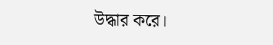উদ্ধার করে।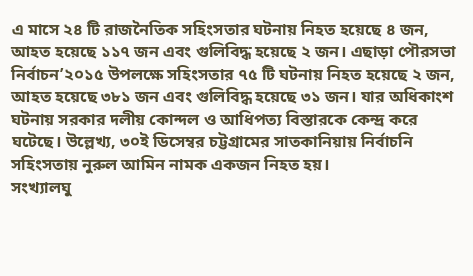এ মাসে ২৪ টি রাজনৈতিক সহিংসতার ঘটনায় নিহত হয়েছে ৪ জন, আহত হয়েছে ১১৭ জন এবং গুলিবিদ্ধ হয়েছে ২ জন। এছাড়া পৌরসভা নির্বাচন’২০১৫ উপলক্ষে সহিংসতার ৭৫ টি ঘটনায় নিহত হয়েছে ২ জন, আহত হয়েছে ৩৮১ জন এবং গুলিবিদ্ধ হয়েছে ৩১ জন। যার অধিকাংশ ঘটনায় সরকার দলীয় কোন্দল ও আধিপত্য বিস্তারকে কেন্দ্র করে ঘটেছে। উল্লেখ্য, ৩০ই ডিসেম্বর চট্টগ্রামের সাতকানিয়ায় নির্বাচনি সহিংসতায় নুরুল আমিন নামক একজন নিহত হয়।
সংখ্যালঘু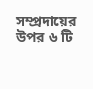সম্প্রদায়ের উপর ৬ টি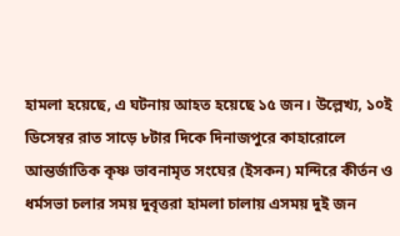হামলা হয়েছে, এ ঘটনায় আহত হয়েছে ১৫ জন। উল্লেখ্য, ১০ই ডিসেম্বর রাত সাড়ে ৮টার দিকে দিনাজপুরে কাহারোলে আন্তর্জাতিক কৃষ্ণ ভাবনামৃত সংঘের (ইসকন) মন্দিরে কীর্তন ও ধর্মসভা চলার সময় দুবৃত্তরা হামলা চালায় এসময় দুই জন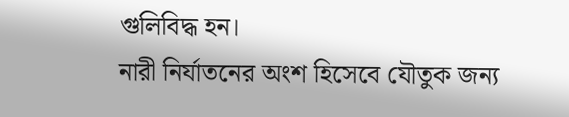গুলিবিদ্ধ হন।
নারী নির্যাতনের অংশ হিসেবে যৌতুক জন্য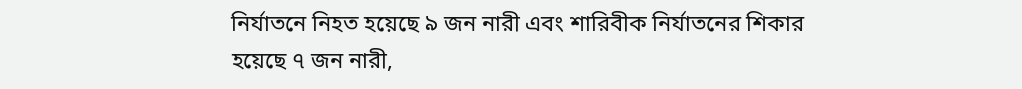নির্যাতনে নিহত হয়েছে ৯ জন নারী এবং শারিবীক নির্যাতনের শিকার হয়েছে ৭ জন নারী,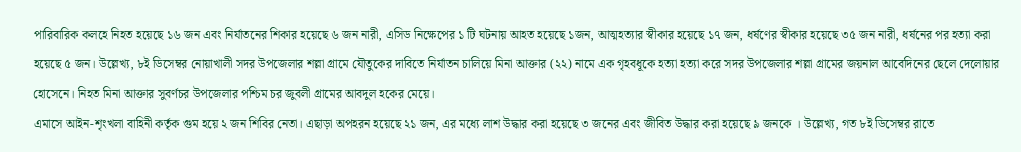পারিবারিক কলহে নিহত হয়েছে ১৬ জন এবং নির্যাতনের শিকার হয়েছে ৬ জন নারী, এসিড নিক্ষেপের ১ টি ঘটনায় আহত হয়েছে ১জন, আত্মহত্যার স্বীকার হয়েছে ১৭ জন, ধর্ষণের স্বীকার হয়েছে ৩৫ জন নারী, ধর্ষনের পর হত্যা করা হয়েছে ৫ জন। উল্লেখ্য, ৮ই ডিসেম্বর নোয়াখালী সদর উপজেলার শল্লা গ্রামে যৌতুকের দাবিতে নির্যাতন চালিয়ে মিনা আক্তার (২২) নামে এক গৃহবধূকে হত্যা হত্যা করে সদর উপজেলার শল্লা গ্রামের জয়নাল আবেদিনের ছেলে দেলোয়ার হোসেনে। নিহত মিনা আক্তার সুবর্ণচর উপজেলার পশ্চিম চর জুবলী গ্রামের আবদুল হকের মেয়ে।
এমাসে আইন-শৃংখলা বাহিনী কর্তৃক গুম হয়ে ২ জন শিবির নেতা। এছাড়া অপহরন হয়েছে ২১ জন, এর মধ্যে লাশ উদ্ধার করা হয়েছে ৩ জনের এবং জীবিত উদ্ধার করা হয়েছে ৯ জনকে । উল্লেখ্য, গত ৮ই ডিসেম্বর রাতে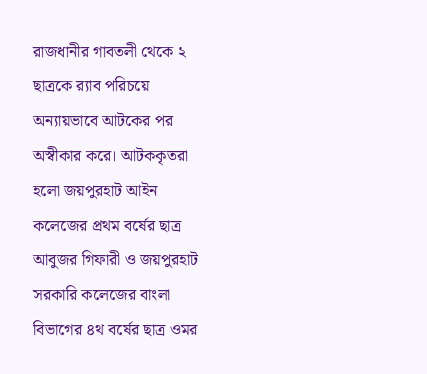রাজধানীর গাবতলী থেকে ২ ছাত্রকে র‌্যাব পরিচয়ে অন্যায়ভাবে আটকের পর অস্বীকার করে। আটককৃতরা হলো জয়পুরহাট আইন কলেজের প্রথম বর্ষের ছাত্র আবুজর গিফারী ও জয়পুরহাট সরকারি কলেজের বাংলা বিভাগের ৪থ বর্ষের ছাত্র ওমর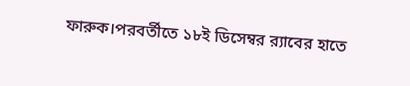ফারুক।পরবর্তীতে ১৮ই ডিসেম্বর র‌্যাবের হাতে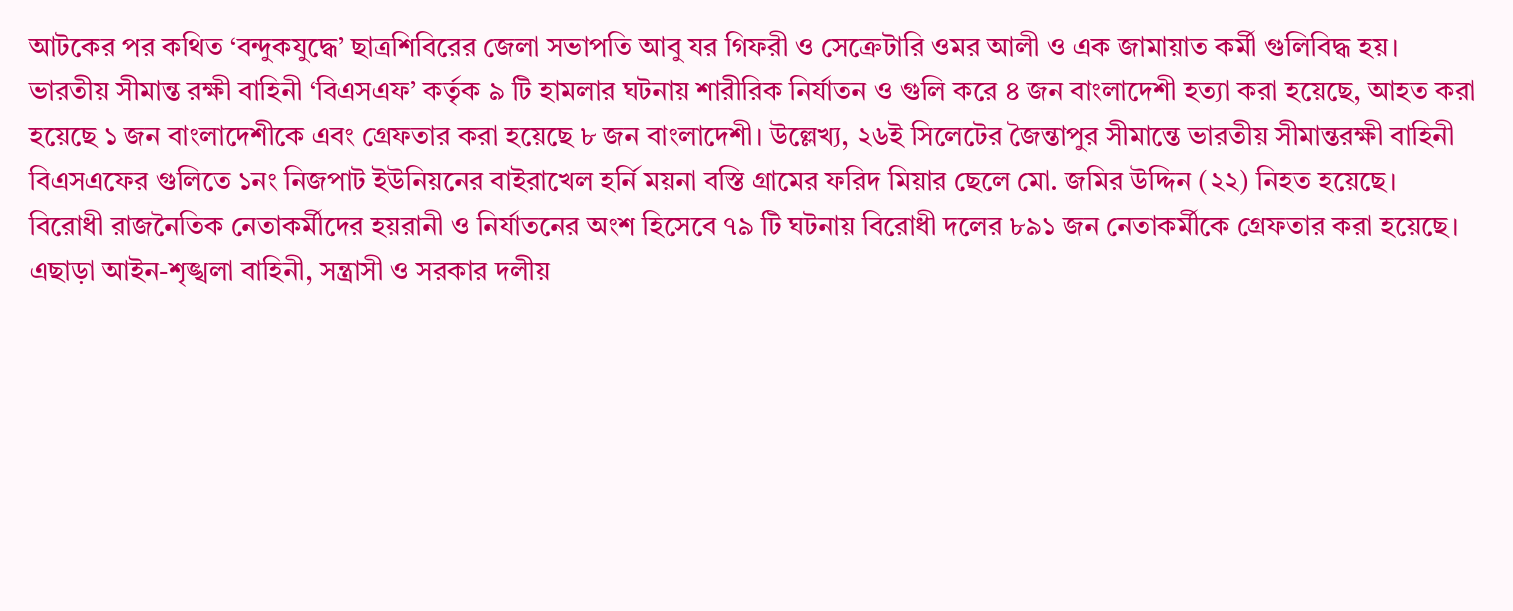আটকের পর কথিত ‘বন্দুকযুদ্ধে’ ছাত্রশিবিরের জেলা সভাপতি আবু যর গিফরী ও সেক্রেটারি ওমর আলী ও এক জামায়াত কর্মী গুলিবিদ্ধ হয়।
ভারতীয় সীমান্ত রক্ষী বাহিনী ‘বিএসএফ’ কর্তৃক ৯ টি হামলার ঘটনায় শারীরিক নির্যাতন ও গুলি করে ৪ জন বাংলাদেশী হত্যা করা হয়েছে, আহত করা হয়েছে ১ জন বাংলাদেশীকে এবং গ্রেফতার করা হয়েছে ৮ জন বাংলাদেশী। উল্লেখ্য, ২৬ই সিলেটের জৈন্তাপুর সীমান্তে ভারতীয় সীমান্তরক্ষী বাহিনী বিএসএফের গুলিতে ১নং নিজপাট ইউনিয়নের বাইরাখেল হর্নি ময়না বস্তি গ্রামের ফরিদ মিয়ার ছেলে মো. জমির উদ্দিন (২২) নিহত হয়েছে।
বিরোধী রাজনৈতিক নেতাকর্মীদের হয়রানী ও নির্যাতনের অংশ হিসেবে ৭৯ টি ঘটনায় বিরোধী দলের ৮৯১ জন নেতাকর্মীকে গ্রেফতার করা হয়েছে।
এছাড়া আইন-শৃঙ্খলা বাহিনী, সন্ত্রাসী ও সরকার দলীয়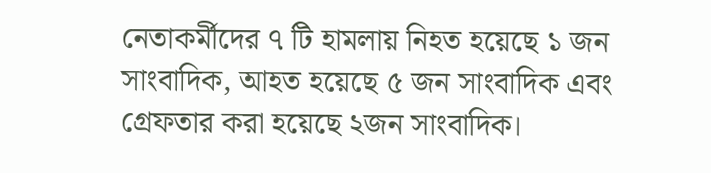নেতাকর্মীদের ৭ টি হামলায় নিহত হয়েছে ১ জন সাংবাদিক, আহত হয়েছে ৫ জন সাংবাদিক এবং গ্রেফতার করা হয়েছে ২জন সাংবাদিক।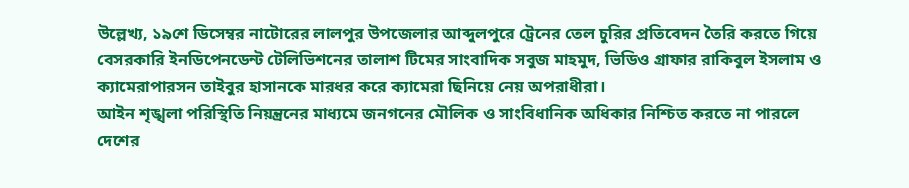উল্লেখ্য, ১৯শে ডিসেম্বর নাটোরের লালপুর উপজেলার আব্দুলপুরে ট্রেনের তেল চুরির প্রতিবেদন তৈরি করতে গিয়ে বেসরকারি ইনডিপেনডেন্ট টেলিভিশনের তালাশ টিমের সাংবাদিক সবুজ মাহমুদ, ভিডিও গ্রাফার রাকিবুল ইসলাম ও ক্যামেরাপারসন তাইবুর হাসানকে মারধর করে ক্যামেরা ছিনিয়ে নেয় অপরাধীরা।
আইন শৃঙ্খলা পরিস্থিতি নিয়ন্ত্রনের মাধ্যমে জনগনের মৌলিক ও সাংবিধানিক অধিকার নিশ্চিত করতে না পারলে দেশের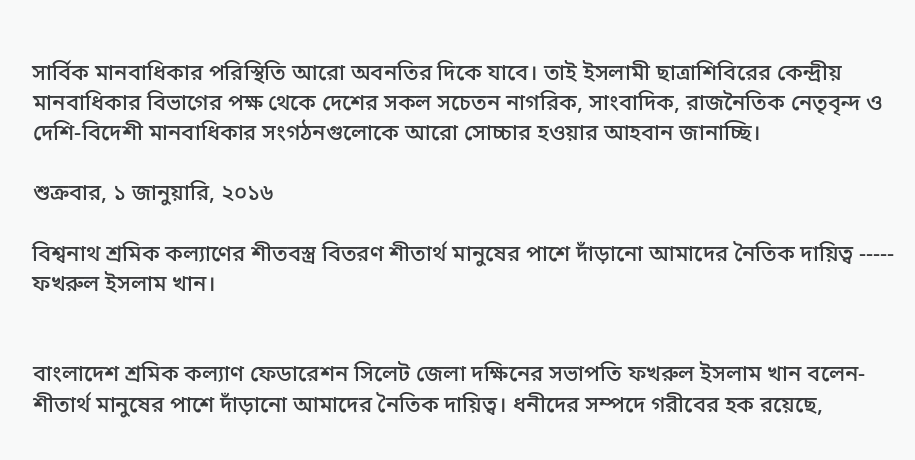সার্বিক মানবাধিকার পরিস্থিতি আরো অবনতির দিকে যাবে। তাই ইসলামী ছাত্রাশিবিরের কেন্দ্রীয় মানবাধিকার বিভাগের পক্ষ থেকে দেশের সকল সচেতন নাগরিক, সাংবাদিক, রাজনৈতিক নেতৃবৃন্দ ও দেশি-বিদেশী মানবাধিকার সংগঠনগুলোকে আরো সোচ্চার হওয়ার আহবান জানাচ্ছি।

শুক্রবার, ১ জানুয়ারি, ২০১৬

বিশ্বনাথ শ্রমিক কল্যাণের শীতবস্ত্র বিতরণ শীতার্থ মানুষের পাশে দাঁড়ানো আমাদের নৈতিক দায়িত্ব ----- ফখরুল ইসলাম খান।


বাংলাদেশ শ্রমিক কল্যাণ ফেডারেশন সিলেট জেলা দক্ষিনের সভাপতি ফখরুল ইসলাম খান বলেন- শীতার্থ মানুষের পাশে দাঁড়ানো আমাদের নৈতিক দায়িত্ব। ধনীদের সম্পদে গরীবের হক রয়েছে,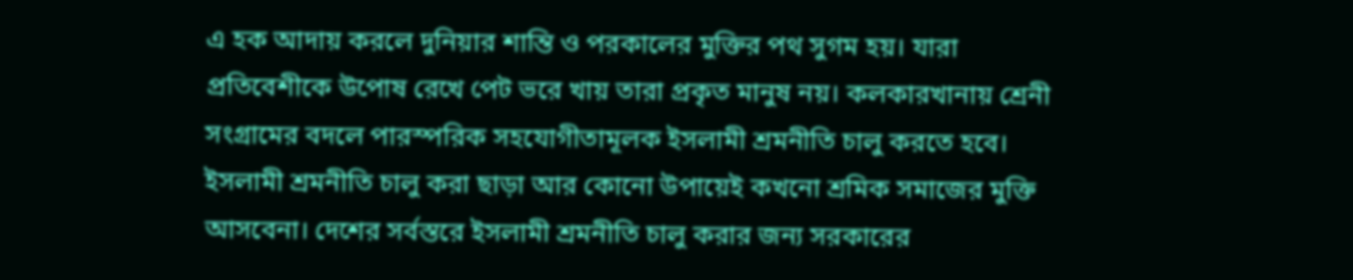এ হক আদায় করলে দুনিয়ার শান্তি ও পরকালের মুক্তির পথ সুগম হয়। যারা প্রতিবেশীকে উপোষ রেখে পেট ভরে খায় তারা প্রকৃত মানুষ নয়। কলকারখানায় শ্রেনী সংগ্রামের বদলে পারস্পরিক সহযোগীতামূলক ইসলামী শ্রমনীতি চালু করতে হবে। ইসলামী শ্রমনীতি চালু করা ছাড়া আর কোনো উপায়েই কখনো শ্রমিক সমাজের মুক্তি আসবেনা। দেশের সর্বস্তরে ইসলামী শ্রমনীতি চালু করার জন্য সরকারের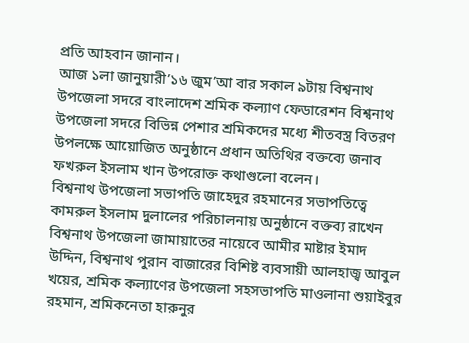প্রতি আহবান জানান।
আজ ১লা জানুয়ারী’১৬ জুম’আ বার সকাল ৯টায় বিশ্বনাথ উপজেলা সদরে বাংলাদেশ শ্রমিক কল্যাণ ফেডারেশন বিশ্বনাথ উপজেলা সদরে বিভিন্ন পেশার শ্রমিকদের মধ্যে শীতবস্ত্র বিতরণ উপলক্ষে আয়োজিত অনুষ্ঠানে প্রধান অতিথির বক্তব্যে জনাব ফখরুল ইসলাম খান উপরোক্ত কথাগুলো বলেন।
বিশ্বনাথ উপজেলা সভাপতি জাহেদুর রহমানের সভাপতিত্বে কামরুল ইসলাম দুলালের পরিচালনায় অনুষ্ঠানে বক্তব্য রাখেন বিশ্বনাথ উপজেলা জামায়াতের নায়েবে আমীর মাষ্টার ইমাদ উদ্দিন, বিশ্বনাথ পুরান বাজারের বিশিষ্ট ব্যবসায়ী আলহাজ্ব আবুল খয়ের, শ্রমিক কল্যাণের উপজেলা সহসভাপতি মাওলানা শুয়াইবুর রহমান, শ্রমিকনেতা হারুনুর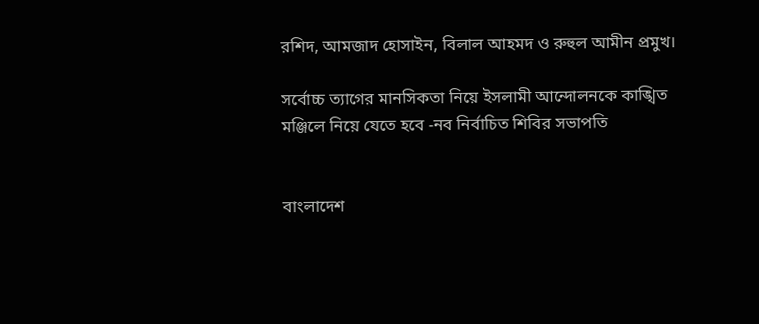রশিদ, আমজাদ হোসাইন, বিলাল আহমদ ও রুহুল আমীন প্রমুখ।

সর্বোচ্চ ত্যাগের মানসিকতা নিয়ে ইসলামী আন্দোলনকে কাঙ্খিত মঞ্জিলে নিয়ে যেতে হবে -নব নির্বাচিত শিবির সভাপতি


বাংলাদেশ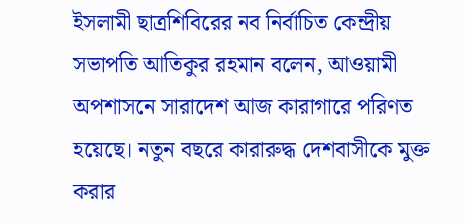ইসলামী ছাত্রশিবিরের নব নির্বাচিত কেন্দ্রীয় সভাপতি আতিকুর রহমান বলেন, আওয়ামী অপশাসনে সারাদেশ আজ কারাগারে পরিণত হয়েছে। নতুন বছরে কারারুদ্ধ দেশবাসীকে মুক্ত করার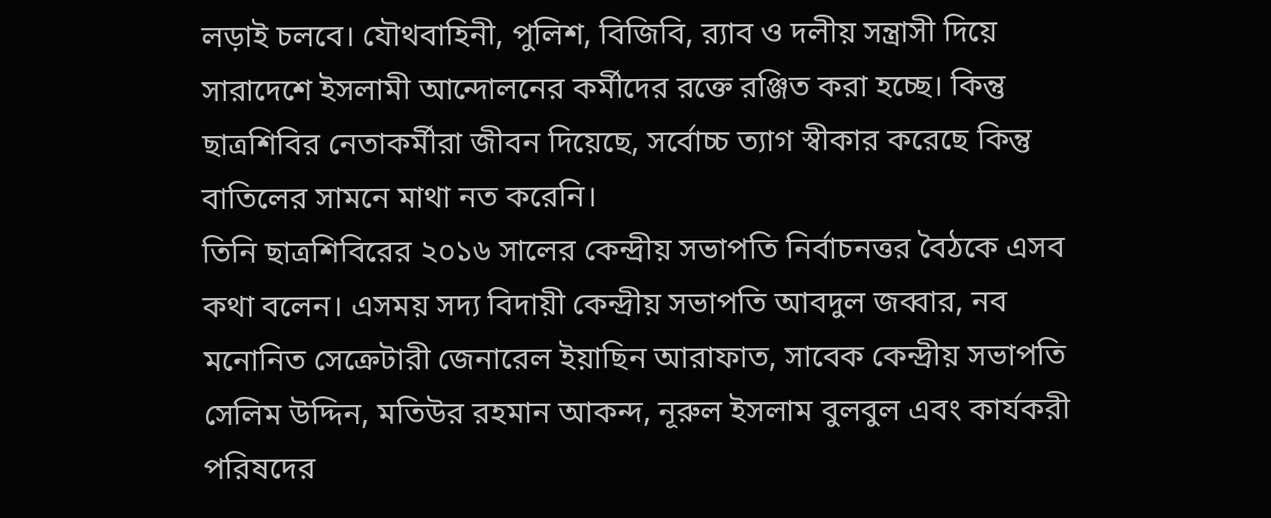লড়াই চলবে। যৌথবাহিনী, পুলিশ, বিজিবি, র‌্যাব ও দলীয় সন্ত্রাসী দিয়ে সারাদেশে ইসলামী আন্দোলনের কর্মীদের রক্তে রঞ্জিত করা হচ্ছে। কিন্তু ছাত্রশিবির নেতাকর্মীরা জীবন দিয়েছে, সর্বোচ্চ ত্যাগ স্বীকার করেছে কিন্তু বাতিলের সামনে মাথা নত করেনি।
তিনি ছাত্রশিবিরের ২০১৬ সালের কেন্দ্রীয় সভাপতি নির্বাচনত্তর বৈঠকে এসব কথা বলেন। এসময় সদ্য বিদায়ী কেন্দ্রীয় সভাপতি আবদুল জব্বার, নব মনোনিত সেক্রেটারী জেনারেল ইয়াছিন আরাফাত, সাবেক কেন্দ্রীয় সভাপতি সেলিম উদ্দিন, মতিউর রহমান আকন্দ, নূরুল ইসলাম বুলবুল এবং কার্যকরী পরিষদের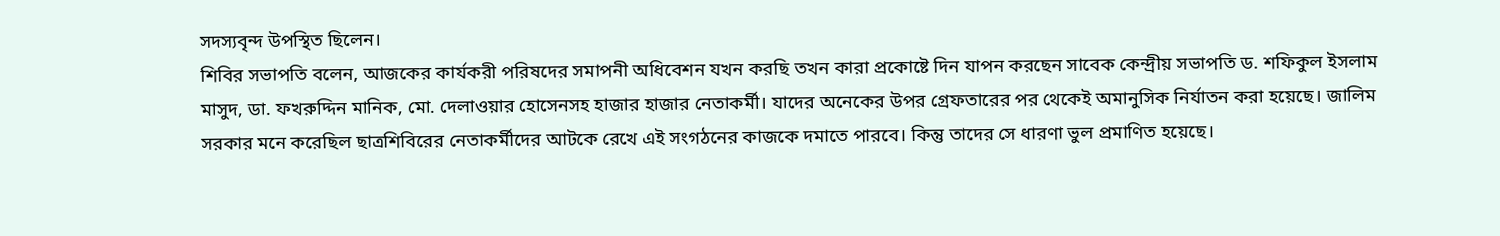সদস্যবৃন্দ উপস্থিত ছিলেন।
শিবির সভাপতি বলেন, আজকের কার্যকরী পরিষদের সমাপনী অধিবেশন যখন করছি তখন কারা প্রকোষ্টে দিন যাপন করছেন সাবেক কেন্দ্রীয় সভাপতি ড. শফিকুল ইসলাম মাসুদ, ডা. ফখরুদ্দিন মানিক, মো. দেলাওয়ার হোসেনসহ হাজার হাজার নেতাকর্মী। যাদের অনেকের উপর গ্রেফতারের পর থেকেই অমানুসিক নির্যাতন করা হয়েছে। জালিম সরকার মনে করেছিল ছাত্রশিবিরের নেতাকর্মীদের আটকে রেখে এই সংগঠনের কাজকে দমাতে পারবে। কিন্তু তাদের সে ধারণা ভুল প্রমাণিত হয়েছে।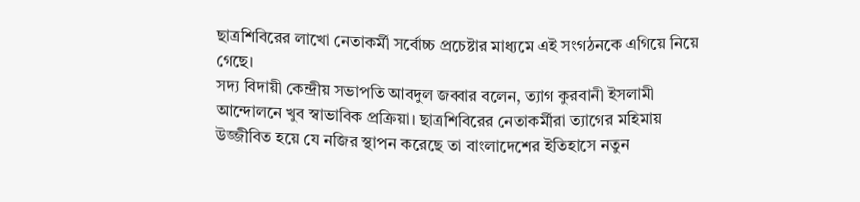ছাত্রশিবিরের লাখো নেতাকর্মী সর্বোচ্চ প্রচেষ্টার মাধ্যমে এই সংগঠনকে এগিয়ে নিয়ে গেছে।
সদ্য বিদায়ী কেন্দ্রীয় সভাপতি আবদুল জব্বার বলেন, ত্যাগ কুরবানী ইসলামী আন্দোলনে খুব স্বাভাবিক প্রক্রিয়া। ছাত্রশিবিরের নেতাকর্মীরা ত্যাগের মহিমায় উজ্জীবিত হয়ে যে নজির স্থাপন করেছে তা বাংলাদেশের ইতিহাসে নতুন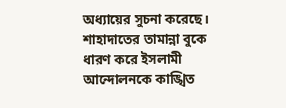অধ্যায়ের সুচনা করেছে। শাহাদাতের তামান্না বুকে ধারণ করে ইসলামী আন্দোলনকে কাঙ্খিত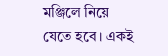মঞ্জিলে নিয়ে যেতে হবে। একই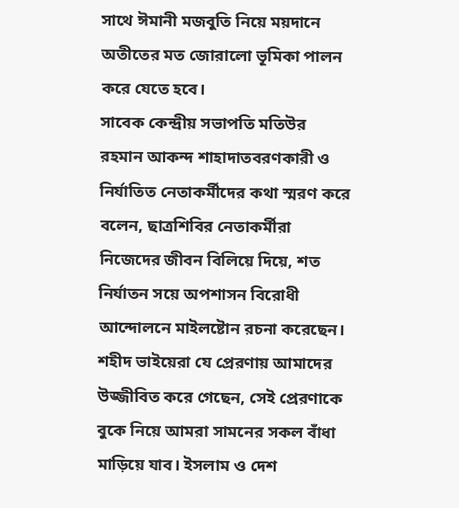সাথে ঈমানী মজবুতি নিয়ে ময়দানে অতীতের মত জোরালো ভূমিকা পালন করে যেতে হবে।
সাবেক কেন্দ্রীয় সভাপতি মতিউর রহমান আকন্দ শাহাদাতবরণকারী ও নির্যাতিত নেতাকর্মীদের কথা স্মরণ করে বলেন, ছাত্রশিবির নেতাকর্মীরা নিজেদের জীবন বিলিয়ে দিয়ে, শত নির্যাতন সয়ে অপশাসন বিরোধী আন্দোলনে মাইলষ্টোন রচনা করেছেন। শহীদ ভাইয়েরা যে প্রেরণায় আমাদের উজ্জীবিত করে গেছেন, সেই প্রেরণাকে বুকে নিয়ে আমরা সামনের সকল বাঁধা মাড়িয়ে যাব। ইসলাম ও দেশ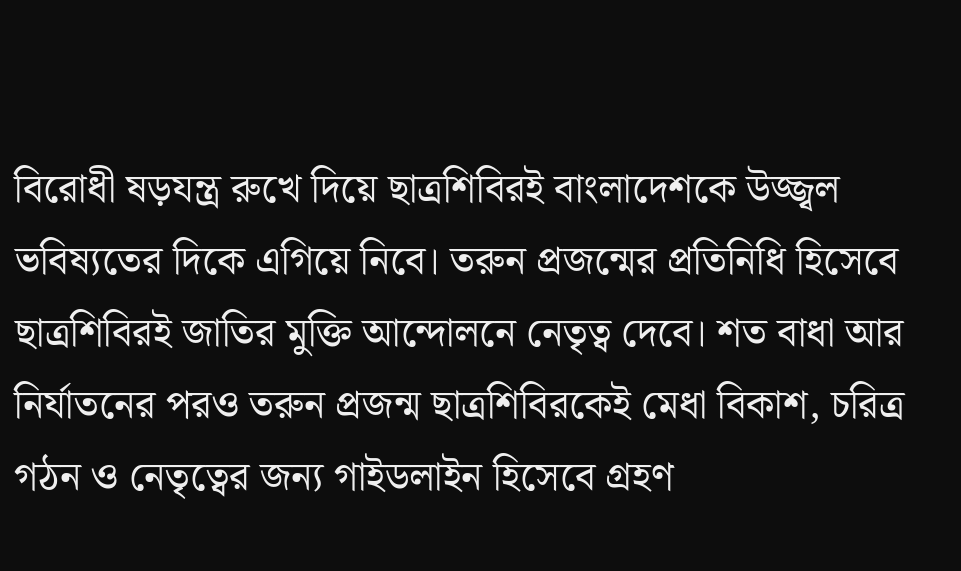বিরোধী ষড়যন্ত্র রুখে দিয়ে ছাত্রশিবিরই বাংলাদেশকে উজ্জ্বল ভবিষ্যতের দিকে এগিয়ে নিবে। তরুন প্রজন্মের প্রতিনিধি হিসেবে ছাত্রশিবিরই জাতির মুক্তি আন্দোলনে নেতৃত্ব দেবে। শত বাধা আর নির্যাতনের পরও তরুন প্রজন্ম ছাত্রশিবিরকেই মেধা বিকাশ, চরিত্র গঠন ও নেতৃত্বের জন্য গাইডলাইন হিসেবে গ্রহণ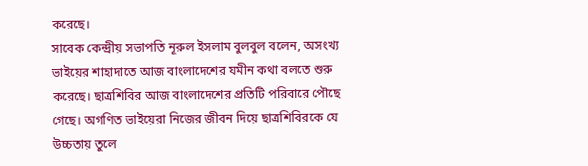করেছে।
সাবেক কেন্দ্রীয় সভাপতি নূরুল ইসলাম বুলবুল বলেন, অসংখ্য ভাইয়ের শাহাদাতে আজ বাংলাদেশের যমীন কথা বলতে শুরু করেছে। ছাত্রশিবির আজ বাংলাদেশের প্রতিটি পরিবারে পৌছে গেছে। অগণিত ভাইয়েরা নিজের জীবন দিয়ে ছাত্রশিবিরকে যে উচ্চতায় তুলে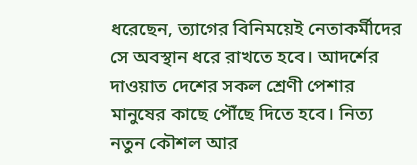ধরেছেন, ত্যাগের বিনিময়েই নেতাকর্মীদের সে অবস্থান ধরে রাখতে হবে। আদর্শের দাওয়াত দেশের সকল শ্রেণী পেশার মানুষের কাছে পৌঁছে দিতে হবে। নিত্য নতুন কৌশল আর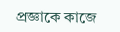প্রজ্ঞাকে কাজে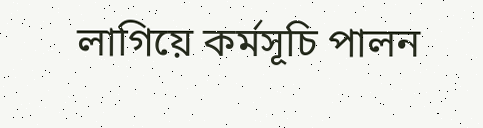লাগিয়ে কর্মসূচি পালন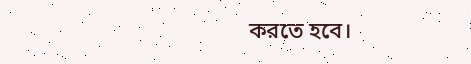করতে হবে।